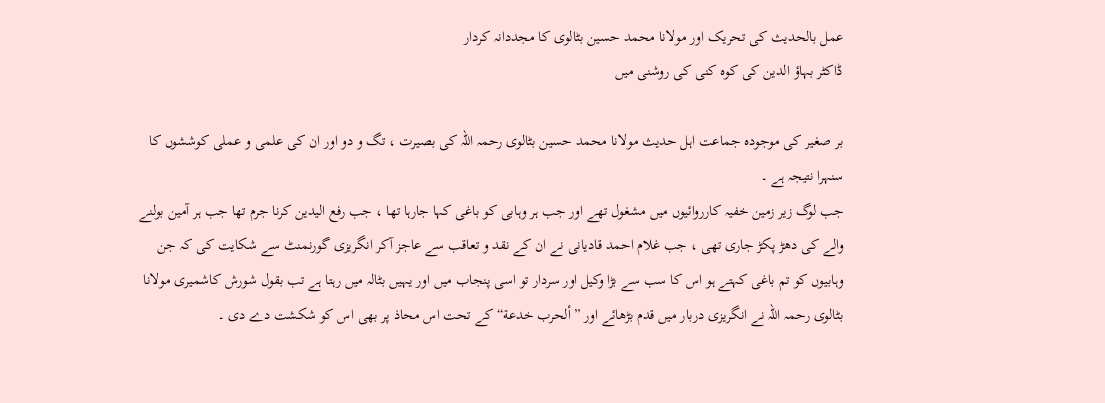عمل بالحدیث کی تحریک اور مولانا محمد حسین بٹالوی کا مجددانہ کردار
ڈاکٹر بہاؤ الدین کی کوہ کنی کی روشنی میں

بر صغیر کی موجودہ جماعت اہل حدیث مولانا محمد حسین بٹالوی رحمہ اللہ کی بصیرت ، تگ و دو اور ان کی علمی و عملی کوششوں کا سنہرا نتیجہ ہے ۔
جب لوگ زیر زمین خفیہ کارروائیوں میں مشغول تھے اور جب ہر وہابی کو باغی کہا جارہا تھا ، جب رفع الیدین کرنا جرم تھا جب ہر آمین بولنے والے کی دھڑ پکڑ جاری تھی ، جب غلام احمد قادیانی نے ان کے نقد و تعاقب سے عاجز آکر انگریزی گورنمنٹ سے شکایت کی کہ جن وہابیوں کو تم باغی کہتے ہو اس کا سب سے بڑا وکیل اور سردار تو اسی پنجاب میں اور یہیں بٹالہ میں رہتا ہے تب بقول شورش کاشمیری مولانا بٹالوی رحمہ اللہ نے انگریزی دربار میں قدم بڑھائے اور ”ألحرب خدعة“ کے تحت اس محاذ پر بھی اس کو شکشت دے دی ۔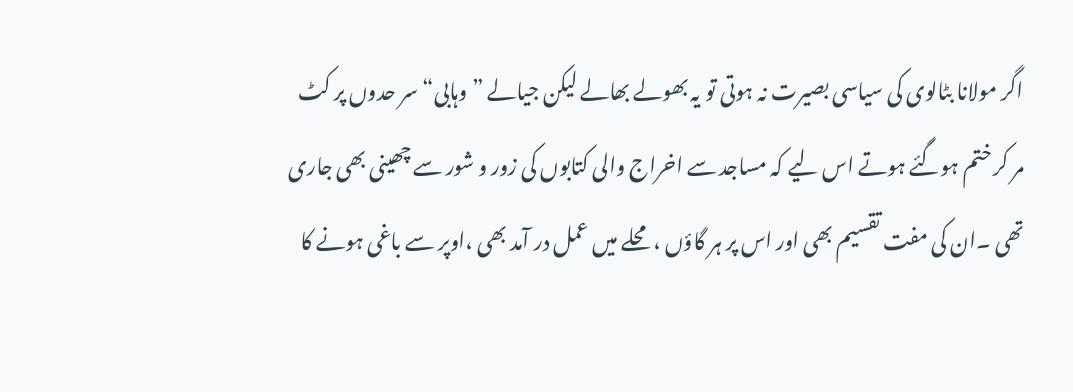اگر مولانا بٹالوی کی سیاسی بصیرت نہ ہوتی تو یہ بھولے بھالے لیکن جیالے ” وہابی“ سر حدوں پر کٹ مر کر ختم ہوگئے ہوتے اس لیے کہ مساجد سے اخراج والی کتابوں کی زور و شور سے چھینی بھی جاری تھی ۔ان کی مفت تقسیم بھی اور اس پر ہر گاؤں ، محلے میں عمل در آمد بھی ،اوپر سے باغی ہونے کا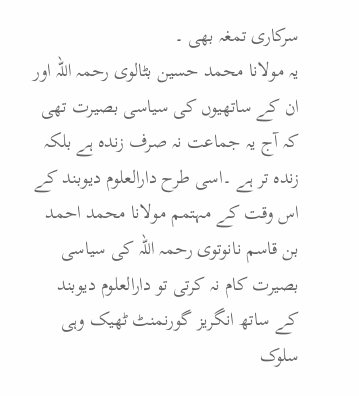سرکاری تمغہ بھی ۔
یہ مولانا محمد حسین بٹالوی رحمہ اللہ اور ان کے ساتھیوں کی سیاسی بصیرت تھی کہ آج یہ جماعت نہ صرف زندہ ہے بلکہ زندہ تر ہے ۔اسی طرح دارالعلوم دیوبند کے اس وقت کے مہتمم مولانا محمد احمد بن قاسم نانوتوی رحمہ اللہ کی سیاسی بصیرت کام نہ کرتی تو دارالعلوم دیوبند کے ساتھ انگریز گورنمنٹ ٹھیک وہی سلوک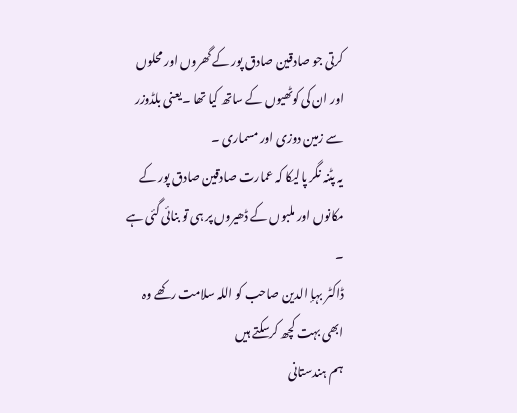کرتی جو صادقین صادق پور کے گھروں اور محلوں اور ان کی کوٹھیوں کے ساتھ کیا تھا ۔یعنی بلڈوزر سے زمین دوزی اور مسماری ۔
یہ پٹنہ نگر پالیکا کہ عمارت صادقین صادق پور کے مکانوں اور ملبوں کے ڈھیروں پر ہی تو بنائی گئی ہے ۔
ڈاکٹر بہإ الدین صاحب کو اللہ سلامت رکھے وہ ابھی بہت کچھ کرسکتے ہیں
ہم ہندستانی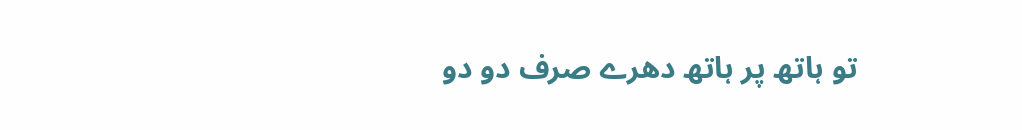تو ہاتھ پر ہاتھ دھرے صرف دو دو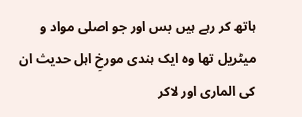ہاتھ کر رہے ہیں بس اور جو اصلی مواد و میٹریل تھا وہ ایک ہندی مورخِ اہل حدیث ان کی الماری اور لاکر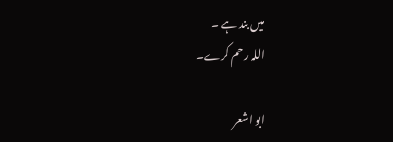میں بند ہے ۔
اللہ رحم کرے۔

ابو اشعر